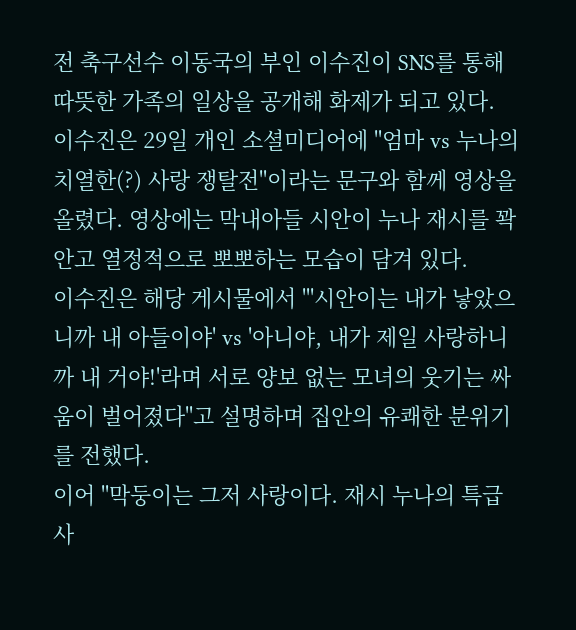전 축구선수 이동국의 부인 이수진이 SNS를 통해 따뜻한 가족의 일상을 공개해 화제가 되고 있다.
이수진은 29일 개인 소셜미디어에 "엄마 vs 누나의 치열한(?) 사랑 쟁탈전"이라는 문구와 함께 영상을 올렸다. 영상에는 막내아들 시안이 누나 재시를 꽉 안고 열정적으로 뽀뽀하는 모습이 담겨 있다.
이수진은 해당 게시물에서 "'시안이는 내가 낳았으니까 내 아들이야' vs '아니야, 내가 제일 사랑하니까 내 거야!'라며 서로 양보 없는 모녀의 웃기는 싸움이 벌어졌다"고 설명하며 집안의 유쾌한 분위기를 전했다.
이어 "막둥이는 그저 사랑이다. 재시 누나의 특급 사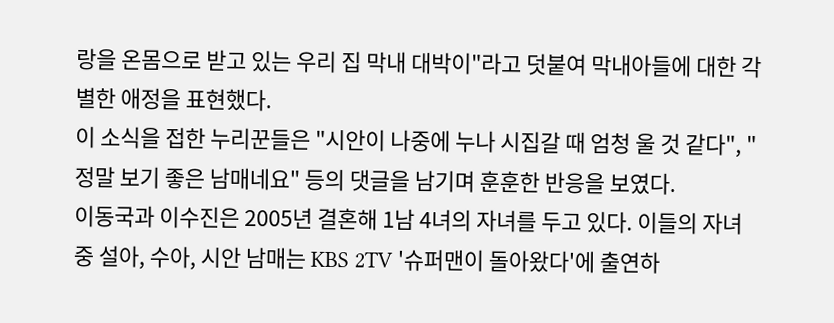랑을 온몸으로 받고 있는 우리 집 막내 대박이"라고 덧붙여 막내아들에 대한 각별한 애정을 표현했다.
이 소식을 접한 누리꾼들은 "시안이 나중에 누나 시집갈 때 엄청 울 것 같다", "정말 보기 좋은 남매네요" 등의 댓글을 남기며 훈훈한 반응을 보였다.
이동국과 이수진은 2005년 결혼해 1남 4녀의 자녀를 두고 있다. 이들의 자녀 중 설아, 수아, 시안 남매는 KBS 2TV '슈퍼맨이 돌아왔다'에 출연하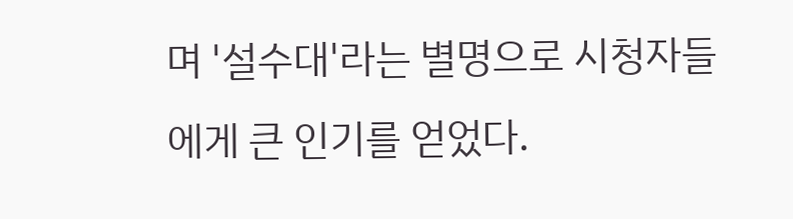며 '설수대'라는 별명으로 시청자들에게 큰 인기를 얻었다.